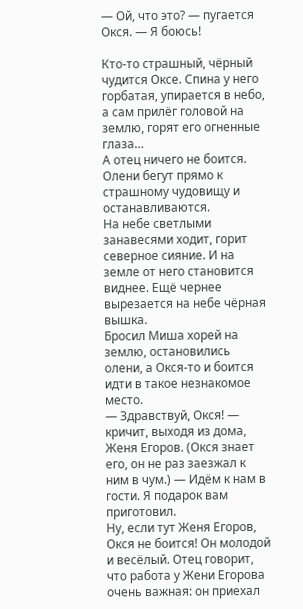— Ой, что это? — пугается Окся. — Я боюсь!

Кто-то страшный, чёрный чудится Оксе. Спина у него горбатая, упирается в небо, а сам прилёг головой на землю, горят его огненные глаза…
А отец ничего не боится. Олени бегут прямо к страшному чудовищу и останавливаются.
На небе светлыми занавесями ходит, горит северное сияние. И на земле от него становится виднее. Ещё чернее вырезается на небе чёрная вышка.
Бросил Миша хорей на землю, остановились олени, а Окся-то и боится идти в такое незнакомое место.
— Здравствуй, Окся! — кричит, выходя из дома, Женя Егоров. (Окся знает его, он не раз заезжал к ним в чум.) — Идём к нам в гости. Я подарок вам приготовил.
Ну, если тут Женя Егоров, Окся не боится! Он молодой и весёлый. Отец говорит, что работа у Жени Егорова очень важная: он приехал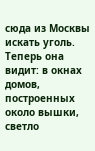сюда из Москвы искать уголь.
Теперь она видит: в окнах домов, построенных около вышки, светло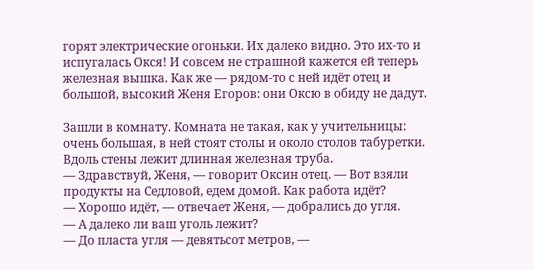горят электрические огоньки. Их далеко видно. Это их-то и испугалась Окся! И совсем не страшной кажется ей теперь железная вышка. Как же — рядом-то с ней идёт отец и большой, высокий Женя Егоров: они Оксю в обиду не дадут.

Зашли в комнату. Комната не такая, как у учительницы: очень большая, в ней стоят столы и около столов табуретки. Вдоль стены лежит длинная железная труба.
— Здравствуй, Женя, — говорит Оксин отец. — Вот взяли продукты на Седловой, едем домой. Как работа идёт?
— Хорошо идёт, — отвечает Женя, — добрались до угля.
— А далеко ли ваш уголь лежит?
— До пласта угля — девятьсот метров, —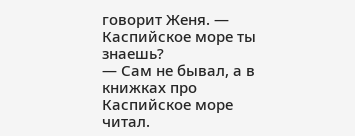говорит Женя. — Каспийское море ты знаешь?
— Сам не бывал, а в книжках про Каспийское море читал.